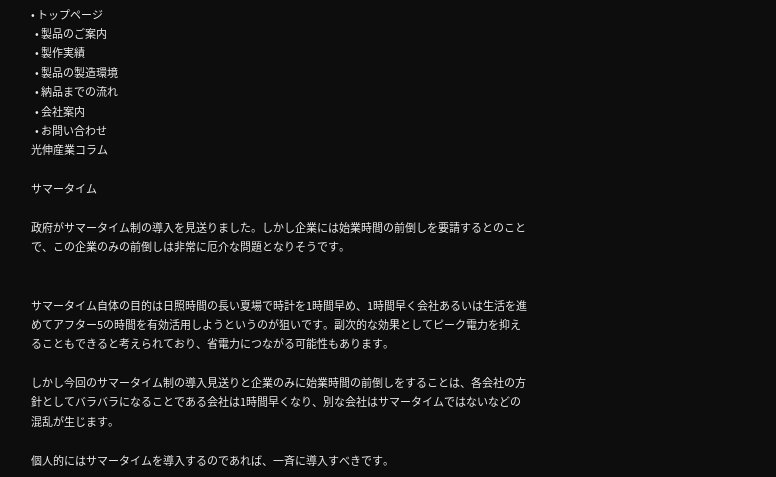• トップページ
  • 製品のご案内
  • 製作実績
  • 製品の製造環境
  • 納品までの流れ
  • 会社案内
  • お問い合わせ
光伸産業コラム

サマータイム

政府がサマータイム制の導入を見送りました。しかし企業には始業時間の前倒しを要請するとのことで、この企業のみの前倒しは非常に厄介な問題となりそうです。


サマータイム自体の目的は日照時間の長い夏場で時計を1時間早め、1時間早く会社あるいは生活を進めてアフター5の時間を有効活用しようというのが狙いです。副次的な効果としてピーク電力を抑えることもできると考えられており、省電力につながる可能性もあります。

しかし今回のサマータイム制の導入見送りと企業のみに始業時間の前倒しをすることは、各会社の方針としてバラバラになることである会社は1時間早くなり、別な会社はサマータイムではないなどの混乱が生じます。

個人的にはサマータイムを導入するのであれば、一斉に導入すべきです。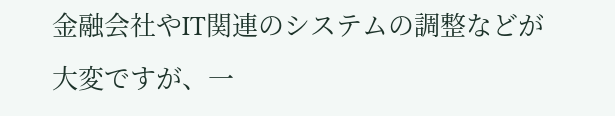金融会社やIT関連のシステムの調整などが大変ですが、一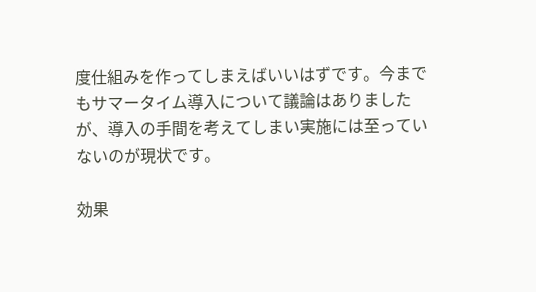度仕組みを作ってしまえばいいはずです。今までもサマータイム導入について議論はありましたが、導入の手間を考えてしまい実施には至っていないのが現状です。

効果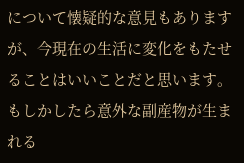について懐疑的な意見もありますが、今現在の生活に変化をもたせることはいいことだと思います。もしかしたら意外な副産物が生まれる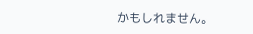かもしれません。